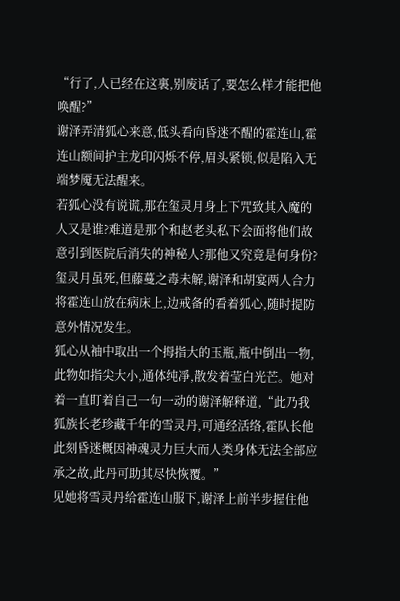“行了,人已经在这裏,别废话了,要怎么样才能把他唤醒?”
谢泽弄清狐心来意,低头看向昏迷不醒的霍连山,霍连山额间护主龙印闪烁不停,眉头紧锁,似是陷入无端梦魇无法醒来。
若狐心没有说谎,那在玺灵月身上下咒致其入魔的人又是谁?难道是那个和赵老头私下会面将他们故意引到医院后消失的神秘人?那他又究竟是何身份?
玺灵月虽死,但藤蔓之毒未解,谢泽和胡宴两人合力将霍连山放在病床上,边戒备的看着狐心,随时提防意外情况发生。
狐心从袖中取出一个拇指大的玉瓶,瓶中倒出一物,此物如指尖大小,通体纯凈,散发着莹白光芒。她对着一直盯着自己一句一动的谢泽解释道,“此乃我狐族长老珍藏千年的雪灵丹,可通经活络,霍队长他此刻昏迷概因神魂灵力巨大而人类身体无法全部应承之故,此丹可助其尽快恢覆。”
见她将雪灵丹给霍连山服下,谢泽上前半步握住他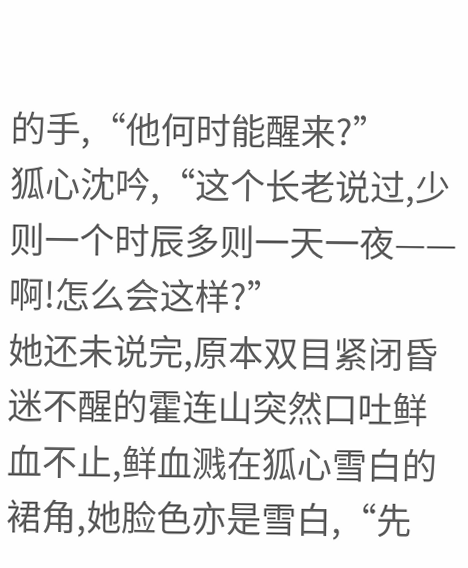的手,“他何时能醒来?”
狐心沈吟,“这个长老说过,少则一个时辰多则一天一夜——啊!怎么会这样?”
她还未说完,原本双目紧闭昏迷不醒的霍连山突然口吐鲜血不止,鲜血溅在狐心雪白的裙角,她脸色亦是雪白,“先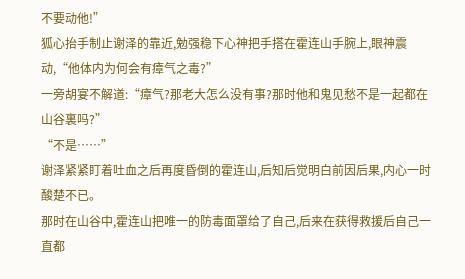不要动他!”
狐心抬手制止谢泽的靠近,勉强稳下心神把手搭在霍连山手腕上,眼神震动,“他体内为何会有瘴气之毒?”
一旁胡宴不解道:“瘴气?那老大怎么没有事?那时他和鬼见愁不是一起都在山谷裏吗?”
“不是……”
谢泽紧紧盯着吐血之后再度昏倒的霍连山,后知后觉明白前因后果,内心一时酸楚不已。
那时在山谷中,霍连山把唯一的防毒面罩给了自己,后来在获得救援后自己一直都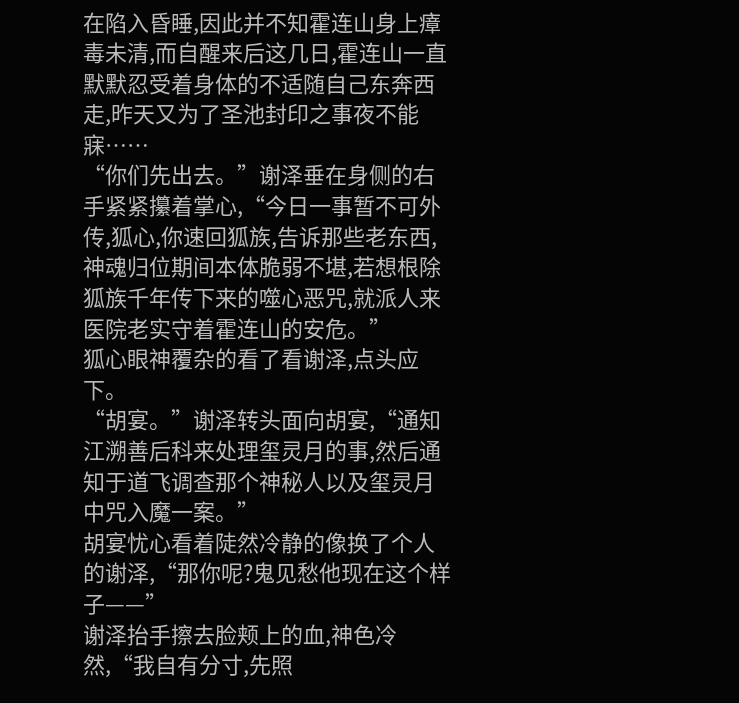在陷入昏睡,因此并不知霍连山身上瘴毒未清,而自醒来后这几日,霍连山一直默默忍受着身体的不适随自己东奔西走,昨天又为了圣池封印之事夜不能寐……
“你们先出去。”谢泽垂在身侧的右手紧紧攥着掌心,“今日一事暂不可外传,狐心,你速回狐族,告诉那些老东西,神魂归位期间本体脆弱不堪,若想根除狐族千年传下来的噬心恶咒,就派人来医院老实守着霍连山的安危。”
狐心眼神覆杂的看了看谢泽,点头应下。
“胡宴。”谢泽转头面向胡宴,“通知江溯善后科来处理玺灵月的事,然后通知于道飞调查那个神秘人以及玺灵月中咒入魔一案。”
胡宴忧心看着陡然冷静的像换了个人的谢泽,“那你呢?鬼见愁他现在这个样子——”
谢泽抬手擦去脸颊上的血,神色冷然,“我自有分寸,先照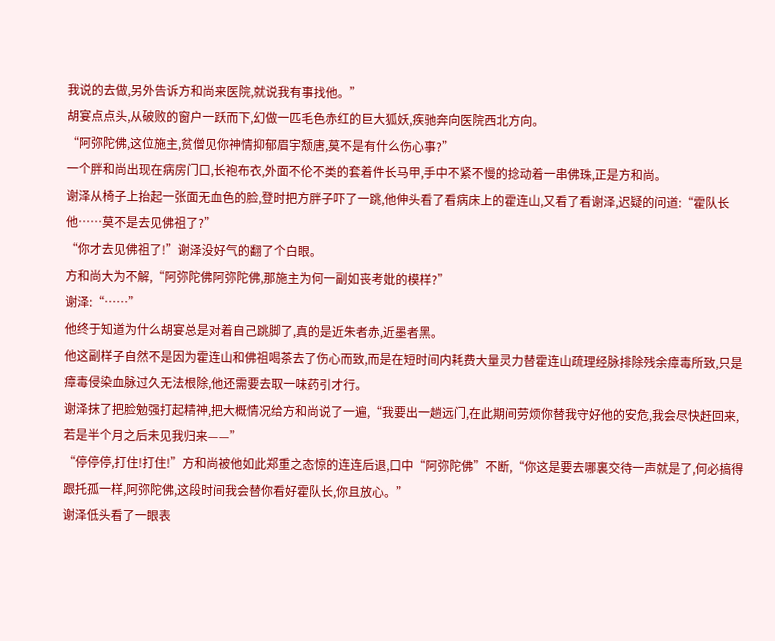我说的去做,另外告诉方和尚来医院,就说我有事找他。”
胡宴点点头,从破败的窗户一跃而下,幻做一匹毛色赤红的巨大狐妖,疾驰奔向医院西北方向。
“阿弥陀佛,这位施主,贫僧见你神情抑郁眉宇颓唐,莫不是有什么伤心事?”
一个胖和尚出现在病房门口,长袍布衣,外面不伦不类的套着件长马甲,手中不紧不慢的捻动着一串佛珠,正是方和尚。
谢泽从椅子上抬起一张面无血色的脸,登时把方胖子吓了一跳,他伸头看了看病床上的霍连山,又看了看谢泽,迟疑的问道:“霍队长他……莫不是去见佛祖了?”
“你才去见佛祖了!”谢泽没好气的翻了个白眼。
方和尚大为不解,“阿弥陀佛阿弥陀佛,那施主为何一副如丧考妣的模样?”
谢泽:“……”
他终于知道为什么胡宴总是对着自己跳脚了,真的是近朱者赤,近墨者黑。
他这副样子自然不是因为霍连山和佛祖喝茶去了伤心而致,而是在短时间内耗费大量灵力替霍连山疏理经脉排除残余瘴毒所致,只是瘴毒侵染血脉过久无法根除,他还需要去取一味药引才行。
谢泽抹了把脸勉强打起精神,把大概情况给方和尚说了一遍,“我要出一趟远门,在此期间劳烦你替我守好他的安危,我会尽快赶回来,若是半个月之后未见我归来——”
“停停停,打住!打住!”方和尚被他如此郑重之态惊的连连后退,口中“阿弥陀佛”不断,“你这是要去哪裏交待一声就是了,何必搞得跟托孤一样,阿弥陀佛,这段时间我会替你看好霍队长,你且放心。”
谢泽低头看了一眼表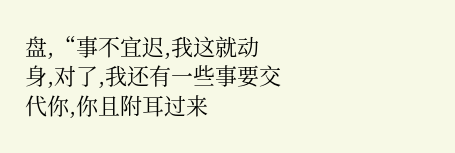盘,“事不宜迟,我这就动身,对了,我还有一些事要交代你,你且附耳过来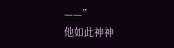——”
他如此神神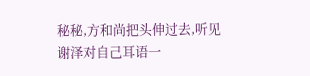秘秘,方和尚把头伸过去,听见谢泽对自己耳语一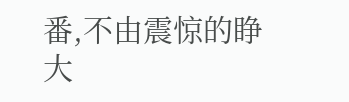番,不由震惊的睁大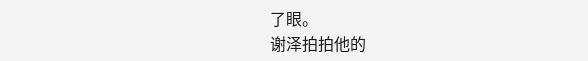了眼。
谢泽拍拍他的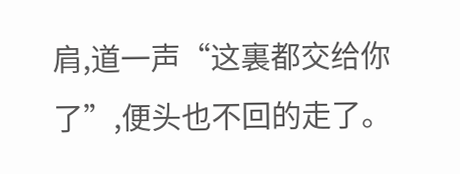肩,道一声“这裏都交给你了”,便头也不回的走了。